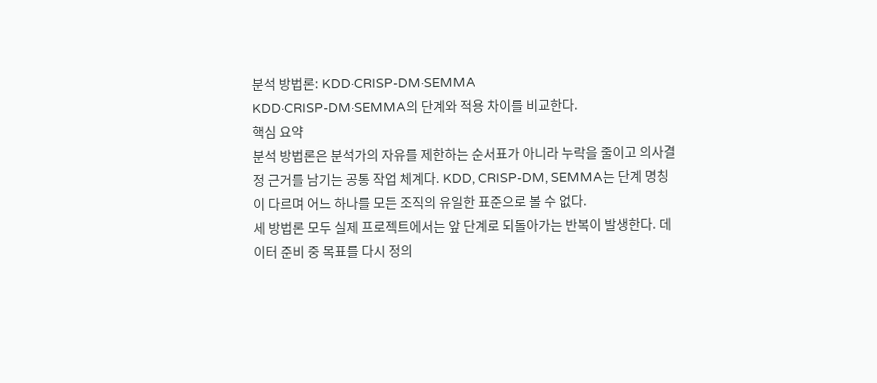분석 방법론: KDD·CRISP-DM·SEMMA
KDD·CRISP-DM·SEMMA의 단계와 적용 차이를 비교한다.
핵심 요약
분석 방법론은 분석가의 자유를 제한하는 순서표가 아니라 누락을 줄이고 의사결정 근거를 남기는 공통 작업 체계다. KDD, CRISP-DM, SEMMA는 단계 명칭이 다르며 어느 하나를 모든 조직의 유일한 표준으로 볼 수 없다.
세 방법론 모두 실제 프로젝트에서는 앞 단계로 되돌아가는 반복이 발생한다. 데이터 준비 중 목표를 다시 정의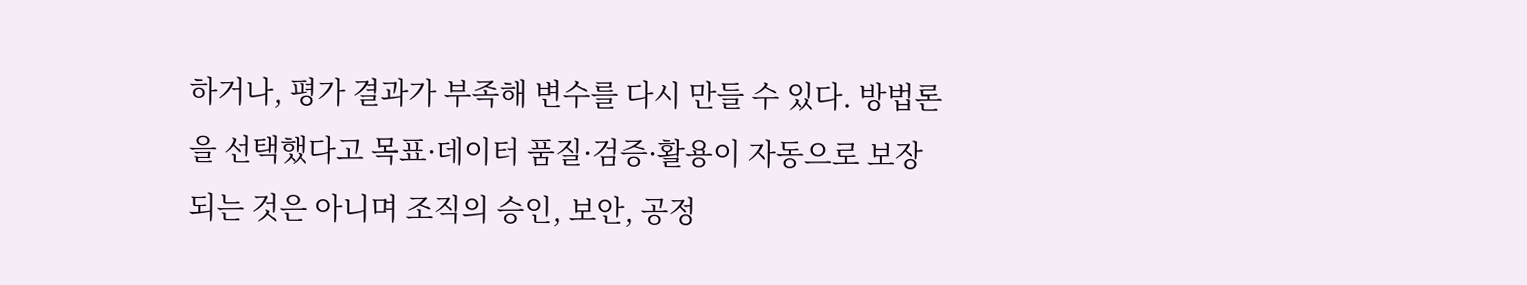하거나, 평가 결과가 부족해 변수를 다시 만들 수 있다. 방법론을 선택했다고 목표·데이터 품질·검증·활용이 자동으로 보장되는 것은 아니며 조직의 승인, 보안, 공정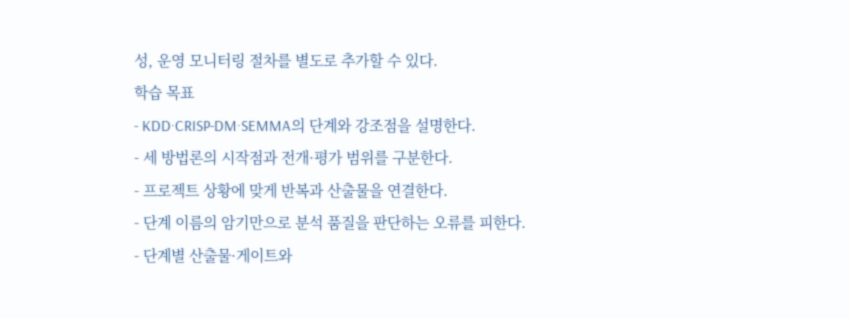성, 운영 모니터링 절차를 별도로 추가할 수 있다.
학습 목표
- KDD·CRISP-DM·SEMMA의 단계와 강조점을 설명한다.
- 세 방법론의 시작점과 전개·평가 범위를 구분한다.
- 프로젝트 상황에 맞게 반복과 산출물을 연결한다.
- 단계 이름의 암기만으로 분석 품질을 판단하는 오류를 피한다.
- 단계별 산출물·게이트와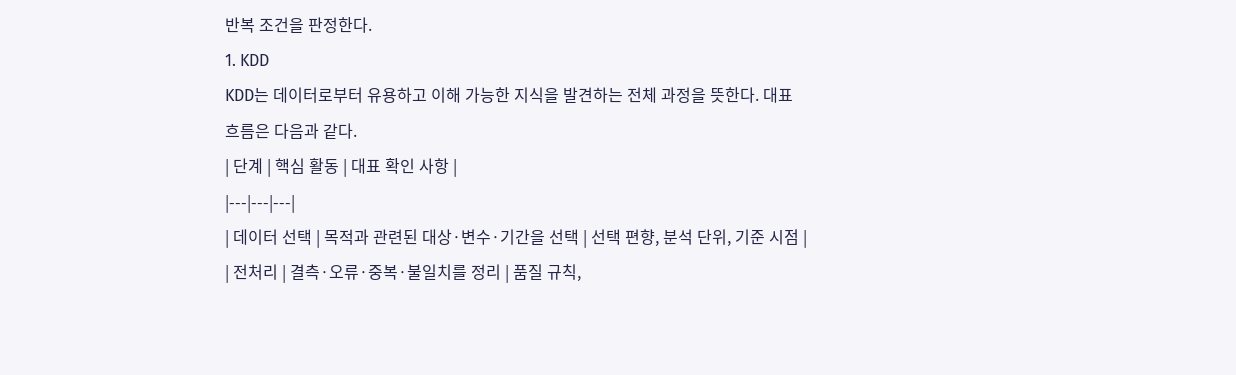반복 조건을 판정한다.
1. KDD
KDD는 데이터로부터 유용하고 이해 가능한 지식을 발견하는 전체 과정을 뜻한다. 대표 흐름은 다음과 같다.
| 단계 | 핵심 활동 | 대표 확인 사항 |
|---|---|---|
| 데이터 선택 | 목적과 관련된 대상·변수·기간을 선택 | 선택 편향, 분석 단위, 기준 시점 |
| 전처리 | 결측·오류·중복·불일치를 정리 | 품질 규칙,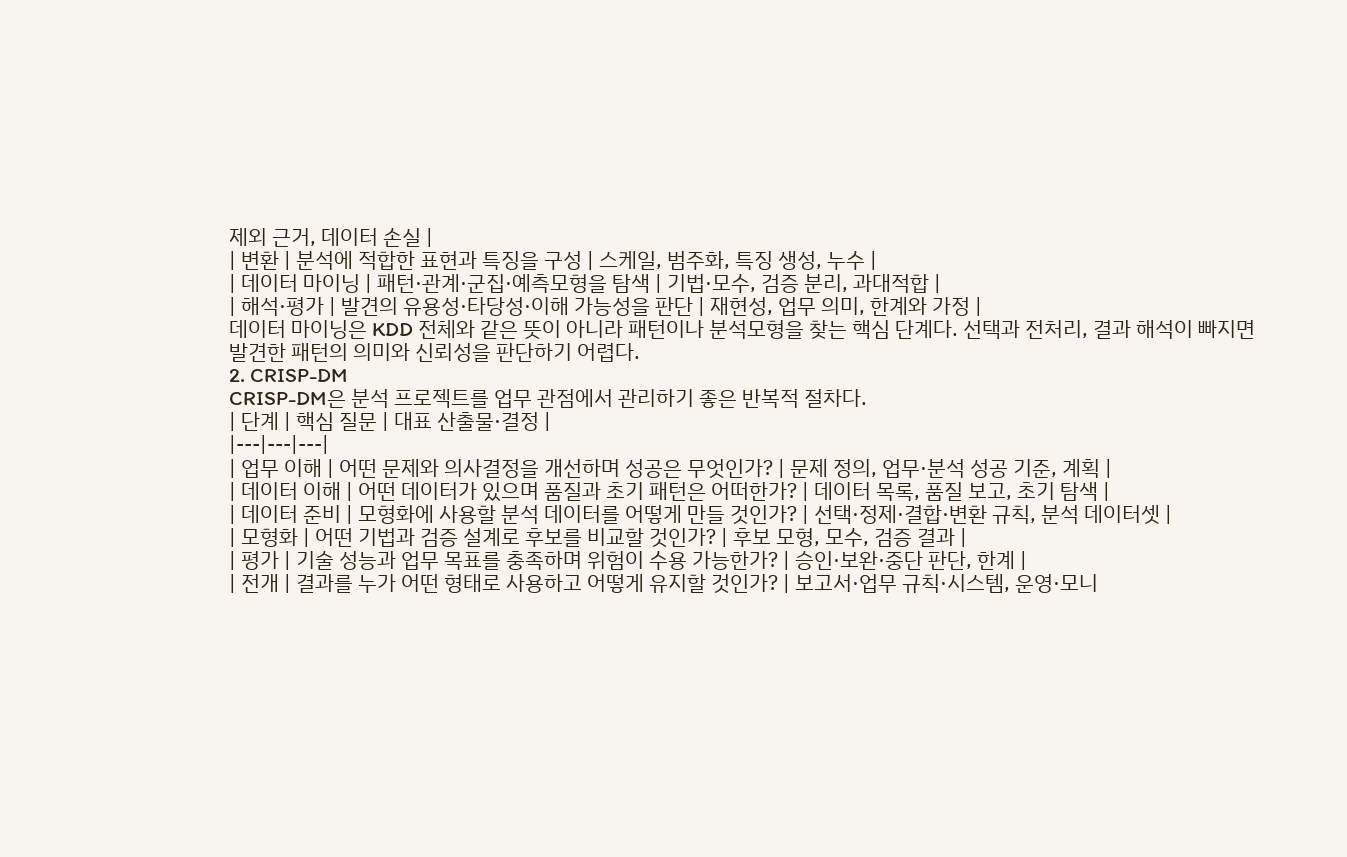제외 근거, 데이터 손실 |
| 변환 | 분석에 적합한 표현과 특징을 구성 | 스케일, 범주화, 특징 생성, 누수 |
| 데이터 마이닝 | 패턴·관계·군집·예측모형을 탐색 | 기법·모수, 검증 분리, 과대적합 |
| 해석·평가 | 발견의 유용성·타당성·이해 가능성을 판단 | 재현성, 업무 의미, 한계와 가정 |
데이터 마이닝은 KDD 전체와 같은 뜻이 아니라 패턴이나 분석모형을 찾는 핵심 단계다. 선택과 전처리, 결과 해석이 빠지면 발견한 패턴의 의미와 신뢰성을 판단하기 어렵다.
2. CRISP-DM
CRISP-DM은 분석 프로젝트를 업무 관점에서 관리하기 좋은 반복적 절차다.
| 단계 | 핵심 질문 | 대표 산출물·결정 |
|---|---|---|
| 업무 이해 | 어떤 문제와 의사결정을 개선하며 성공은 무엇인가? | 문제 정의, 업무·분석 성공 기준, 계획 |
| 데이터 이해 | 어떤 데이터가 있으며 품질과 초기 패턴은 어떠한가? | 데이터 목록, 품질 보고, 초기 탐색 |
| 데이터 준비 | 모형화에 사용할 분석 데이터를 어떻게 만들 것인가? | 선택·정제·결합·변환 규칙, 분석 데이터셋 |
| 모형화 | 어떤 기법과 검증 설계로 후보를 비교할 것인가? | 후보 모형, 모수, 검증 결과 |
| 평가 | 기술 성능과 업무 목표를 충족하며 위험이 수용 가능한가? | 승인·보완·중단 판단, 한계 |
| 전개 | 결과를 누가 어떤 형태로 사용하고 어떻게 유지할 것인가? | 보고서·업무 규칙·시스템, 운영·모니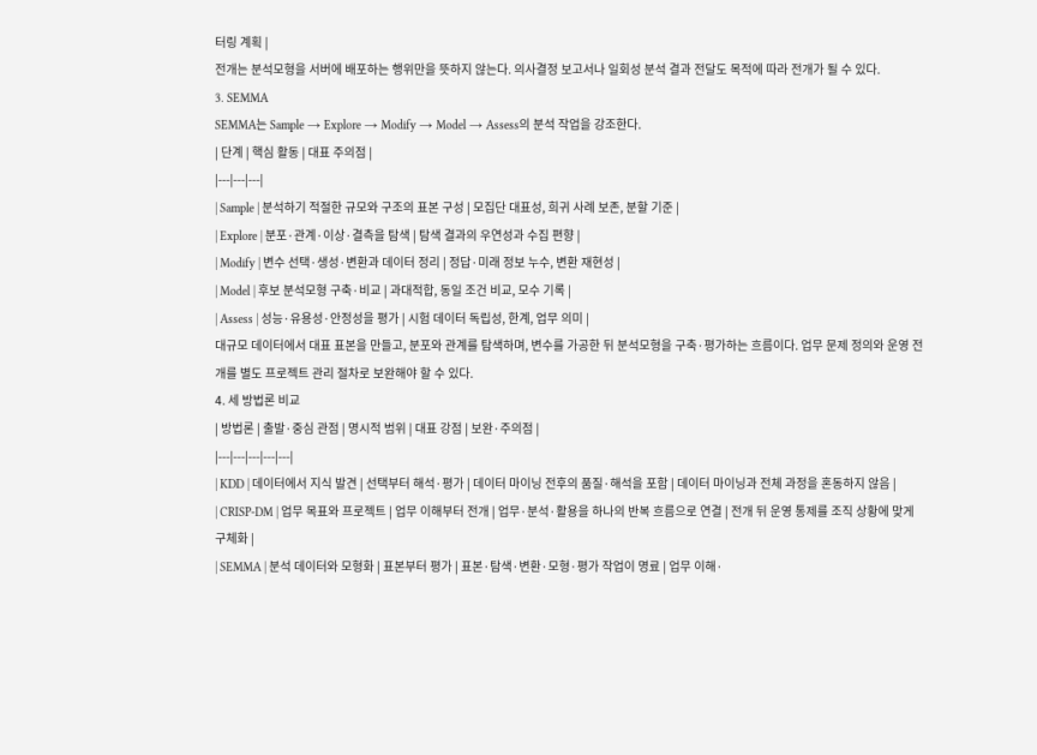터링 계획 |
전개는 분석모형을 서버에 배포하는 행위만을 뜻하지 않는다. 의사결정 보고서나 일회성 분석 결과 전달도 목적에 따라 전개가 될 수 있다.
3. SEMMA
SEMMA는 Sample → Explore → Modify → Model → Assess의 분석 작업을 강조한다.
| 단계 | 핵심 활동 | 대표 주의점 |
|---|---|---|
| Sample | 분석하기 적절한 규모와 구조의 표본 구성 | 모집단 대표성, 희귀 사례 보존, 분할 기준 |
| Explore | 분포·관계·이상·결측을 탐색 | 탐색 결과의 우연성과 수집 편향 |
| Modify | 변수 선택·생성·변환과 데이터 정리 | 정답·미래 정보 누수, 변환 재현성 |
| Model | 후보 분석모형 구축·비교 | 과대적합, 동일 조건 비교, 모수 기록 |
| Assess | 성능·유용성·안정성을 평가 | 시험 데이터 독립성, 한계, 업무 의미 |
대규모 데이터에서 대표 표본을 만들고, 분포와 관계를 탐색하며, 변수를 가공한 뒤 분석모형을 구축·평가하는 흐름이다. 업무 문제 정의와 운영 전개를 별도 프로젝트 관리 절차로 보완해야 할 수 있다.
4. 세 방법론 비교
| 방법론 | 출발·중심 관점 | 명시적 범위 | 대표 강점 | 보완·주의점 |
|---|---|---|---|---|
| KDD | 데이터에서 지식 발견 | 선택부터 해석·평가 | 데이터 마이닝 전후의 품질·해석을 포함 | 데이터 마이닝과 전체 과정을 혼동하지 않음 |
| CRISP-DM | 업무 목표와 프로젝트 | 업무 이해부터 전개 | 업무·분석·활용을 하나의 반복 흐름으로 연결 | 전개 뒤 운영 통제를 조직 상황에 맞게 구체화 |
| SEMMA | 분석 데이터와 모형화 | 표본부터 평가 | 표본·탐색·변환·모형·평가 작업이 명료 | 업무 이해·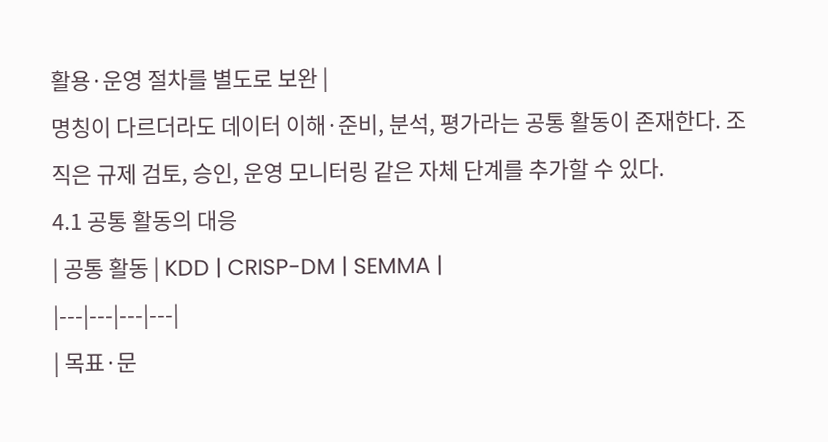활용·운영 절차를 별도로 보완 |
명칭이 다르더라도 데이터 이해·준비, 분석, 평가라는 공통 활동이 존재한다. 조직은 규제 검토, 승인, 운영 모니터링 같은 자체 단계를 추가할 수 있다.
4.1 공통 활동의 대응
| 공통 활동 | KDD | CRISP-DM | SEMMA |
|---|---|---|---|
| 목표·문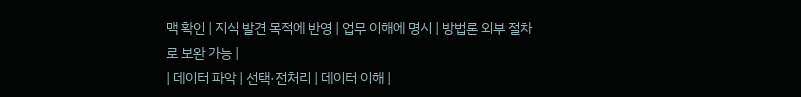맥 확인 | 지식 발견 목적에 반영 | 업무 이해에 명시 | 방법론 외부 절차로 보완 가능 |
| 데이터 파악 | 선택·전처리 | 데이터 이해 |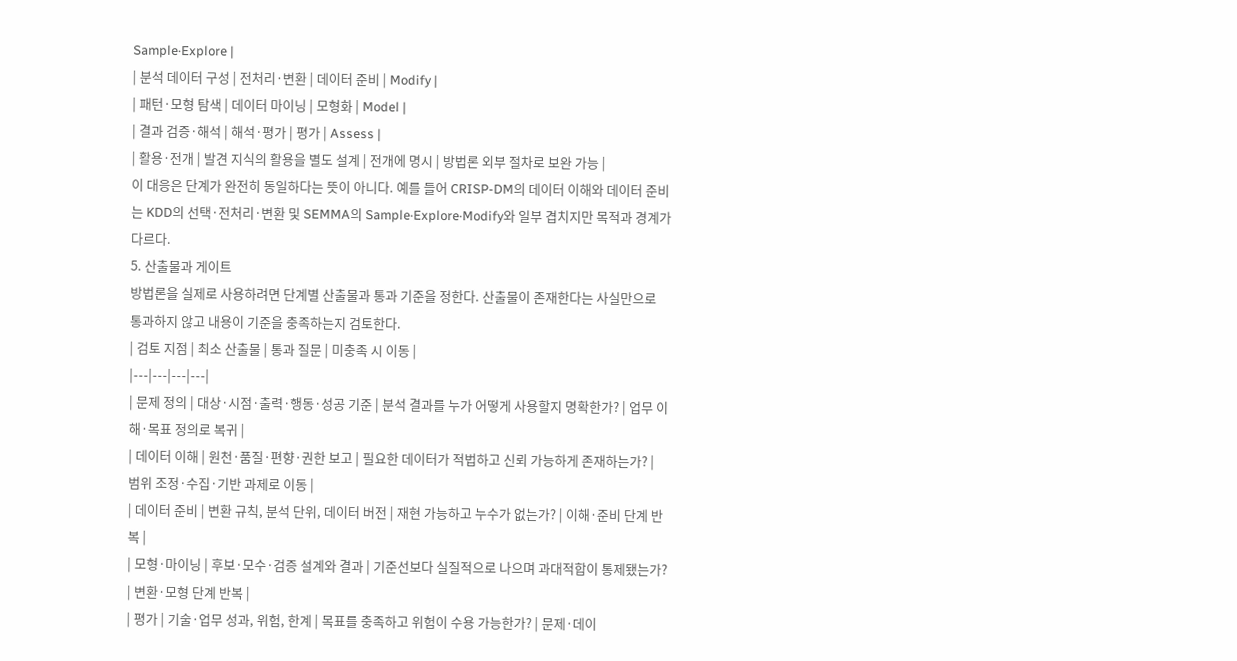Sample·Explore |
| 분석 데이터 구성 | 전처리·변환 | 데이터 준비 | Modify |
| 패턴·모형 탐색 | 데이터 마이닝 | 모형화 | Model |
| 결과 검증·해석 | 해석·평가 | 평가 | Assess |
| 활용·전개 | 발견 지식의 활용을 별도 설계 | 전개에 명시 | 방법론 외부 절차로 보완 가능 |
이 대응은 단계가 완전히 동일하다는 뜻이 아니다. 예를 들어 CRISP-DM의 데이터 이해와 데이터 준비는 KDD의 선택·전처리·변환 및 SEMMA의 Sample·Explore·Modify와 일부 겹치지만 목적과 경계가 다르다.
5. 산출물과 게이트
방법론을 실제로 사용하려면 단계별 산출물과 통과 기준을 정한다. 산출물이 존재한다는 사실만으로 통과하지 않고 내용이 기준을 충족하는지 검토한다.
| 검토 지점 | 최소 산출물 | 통과 질문 | 미충족 시 이동 |
|---|---|---|---|
| 문제 정의 | 대상·시점·출력·행동·성공 기준 | 분석 결과를 누가 어떻게 사용할지 명확한가? | 업무 이해·목표 정의로 복귀 |
| 데이터 이해 | 원천·품질·편향·권한 보고 | 필요한 데이터가 적법하고 신뢰 가능하게 존재하는가? | 범위 조정·수집·기반 과제로 이동 |
| 데이터 준비 | 변환 규칙, 분석 단위, 데이터 버전 | 재현 가능하고 누수가 없는가? | 이해·준비 단계 반복 |
| 모형·마이닝 | 후보·모수·검증 설계와 결과 | 기준선보다 실질적으로 나으며 과대적합이 통제됐는가? | 변환·모형 단계 반복 |
| 평가 | 기술·업무 성과, 위험, 한계 | 목표를 충족하고 위험이 수용 가능한가? | 문제·데이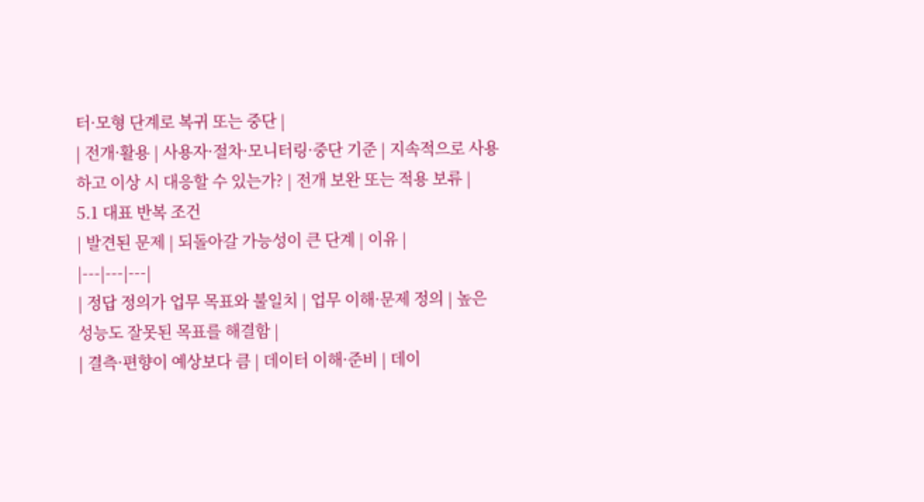터·모형 단계로 복귀 또는 중단 |
| 전개·활용 | 사용자·절차·모니터링·중단 기준 | 지속적으로 사용하고 이상 시 대응할 수 있는가? | 전개 보완 또는 적용 보류 |
5.1 대표 반복 조건
| 발견된 문제 | 되돌아갈 가능성이 큰 단계 | 이유 |
|---|---|---|
| 정답 정의가 업무 목표와 불일치 | 업무 이해·문제 정의 | 높은 성능도 잘못된 목표를 해결함 |
| 결측·편향이 예상보다 큼 | 데이터 이해·준비 | 데이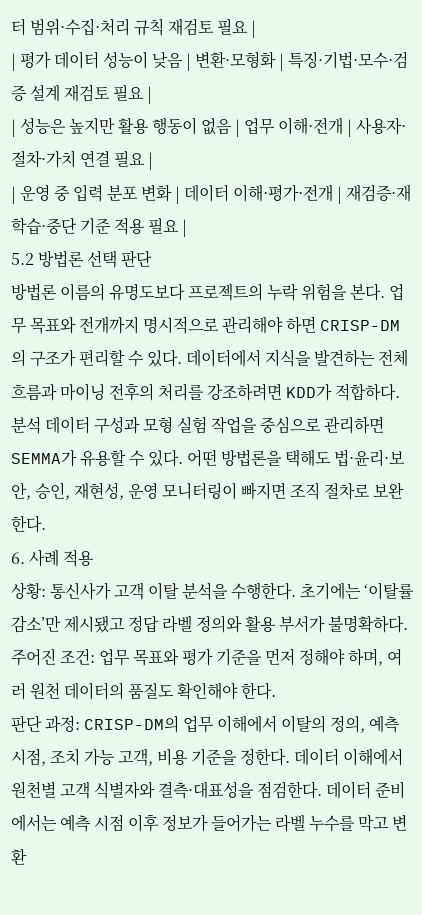터 범위·수집·처리 규칙 재검토 필요 |
| 평가 데이터 성능이 낮음 | 변환·모형화 | 특징·기법·모수·검증 설계 재검토 필요 |
| 성능은 높지만 활용 행동이 없음 | 업무 이해·전개 | 사용자·절차·가치 연결 필요 |
| 운영 중 입력 분포 변화 | 데이터 이해·평가·전개 | 재검증·재학습·중단 기준 적용 필요 |
5.2 방법론 선택 판단
방법론 이름의 유명도보다 프로젝트의 누락 위험을 본다. 업무 목표와 전개까지 명시적으로 관리해야 하면 CRISP-DM의 구조가 편리할 수 있다. 데이터에서 지식을 발견하는 전체 흐름과 마이닝 전후의 처리를 강조하려면 KDD가 적합하다. 분석 데이터 구성과 모형 실험 작업을 중심으로 관리하면 SEMMA가 유용할 수 있다. 어떤 방법론을 택해도 법·윤리·보안, 승인, 재현성, 운영 모니터링이 빠지면 조직 절차로 보완한다.
6. 사례 적용
상황: 통신사가 고객 이탈 분석을 수행한다. 초기에는 ‘이탈률 감소’만 제시됐고 정답 라벨 정의와 활용 부서가 불명확하다.
주어진 조건: 업무 목표와 평가 기준을 먼저 정해야 하며, 여러 원천 데이터의 품질도 확인해야 한다.
판단 과정: CRISP-DM의 업무 이해에서 이탈의 정의, 예측 시점, 조치 가능 고객, 비용 기준을 정한다. 데이터 이해에서 원천별 고객 식별자와 결측·대표성을 점검한다. 데이터 준비에서는 예측 시점 이후 정보가 들어가는 라벨 누수를 막고 변환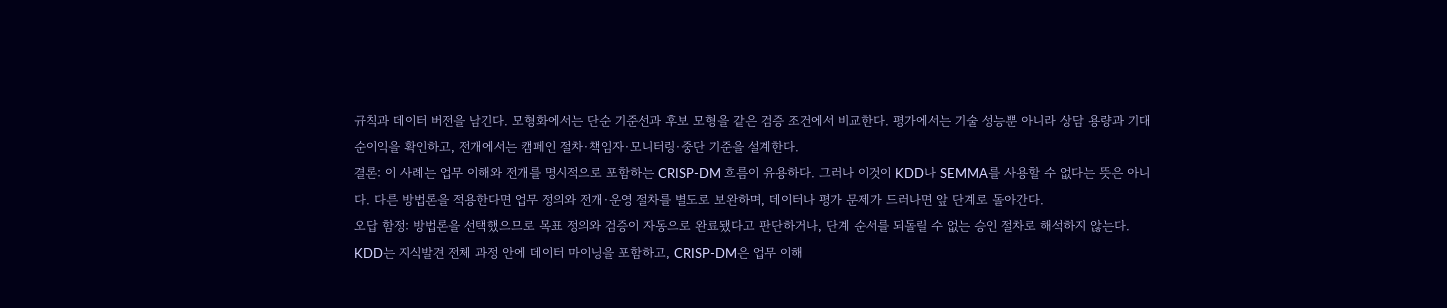규칙과 데이터 버전을 남긴다. 모형화에서는 단순 기준선과 후보 모형을 같은 검증 조건에서 비교한다. 평가에서는 기술 성능뿐 아니라 상담 용량과 기대 순이익을 확인하고, 전개에서는 캠페인 절차·책임자·모니터링·중단 기준을 설계한다.
결론: 이 사례는 업무 이해와 전개를 명시적으로 포함하는 CRISP-DM 흐름이 유용하다. 그러나 이것이 KDD나 SEMMA를 사용할 수 없다는 뜻은 아니다. 다른 방법론을 적용한다면 업무 정의와 전개·운영 절차를 별도로 보완하며, 데이터나 평가 문제가 드러나면 앞 단계로 돌아간다.
오답 함정: 방법론을 선택했으므로 목표 정의와 검증이 자동으로 완료됐다고 판단하거나, 단계 순서를 되돌릴 수 없는 승인 절차로 해석하지 않는다.
KDD는 지식발견 전체 과정 안에 데이터 마이닝을 포함하고, CRISP-DM은 업무 이해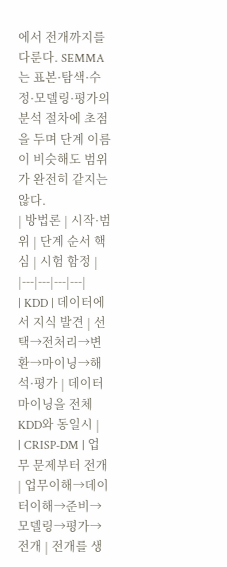에서 전개까지를 다룬다. SEMMA는 표본·탐색·수정·모델링·평가의 분석 절차에 초점을 두며 단계 이름이 비슷해도 범위가 완전히 같지는 않다.
| 방법론 | 시작·범위 | 단계 순서 핵심 | 시험 함정 |
|---|---|---|---|
| KDD | 데이터에서 지식 발견 | 선택→전처리→변환→마이닝→해석·평가 | 데이터 마이닝을 전체 KDD와 동일시 |
| CRISP-DM | 업무 문제부터 전개 | 업무이해→데이터이해→준비→모델링→평가→전개 | 전개를 생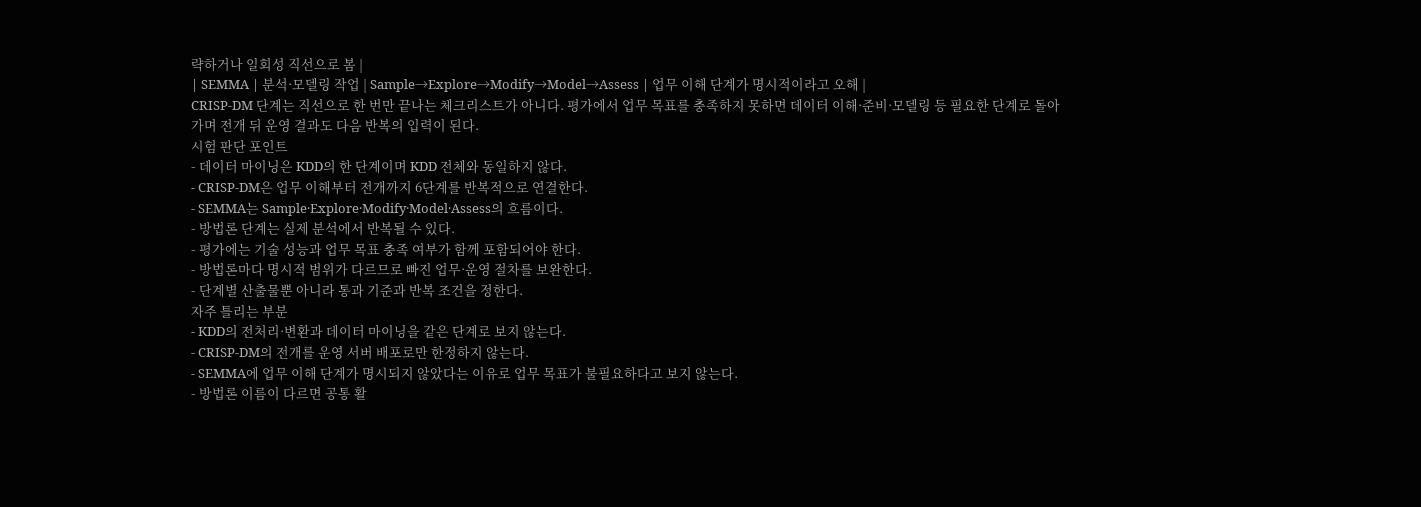략하거나 일회성 직선으로 봄 |
| SEMMA | 분석·모델링 작업 | Sample→Explore→Modify→Model→Assess | 업무 이해 단계가 명시적이라고 오해 |
CRISP-DM 단계는 직선으로 한 번만 끝나는 체크리스트가 아니다. 평가에서 업무 목표를 충족하지 못하면 데이터 이해·준비·모델링 등 필요한 단계로 돌아가며 전개 뒤 운영 결과도 다음 반복의 입력이 된다.
시험 판단 포인트
- 데이터 마이닝은 KDD의 한 단계이며 KDD 전체와 동일하지 않다.
- CRISP-DM은 업무 이해부터 전개까지 6단계를 반복적으로 연결한다.
- SEMMA는 Sample·Explore·Modify·Model·Assess의 흐름이다.
- 방법론 단계는 실제 분석에서 반복될 수 있다.
- 평가에는 기술 성능과 업무 목표 충족 여부가 함께 포함되어야 한다.
- 방법론마다 명시적 범위가 다르므로 빠진 업무·운영 절차를 보완한다.
- 단계별 산출물뿐 아니라 통과 기준과 반복 조건을 정한다.
자주 틀리는 부분
- KDD의 전처리·변환과 데이터 마이닝을 같은 단계로 보지 않는다.
- CRISP-DM의 전개를 운영 서버 배포로만 한정하지 않는다.
- SEMMA에 업무 이해 단계가 명시되지 않았다는 이유로 업무 목표가 불필요하다고 보지 않는다.
- 방법론 이름이 다르면 공통 활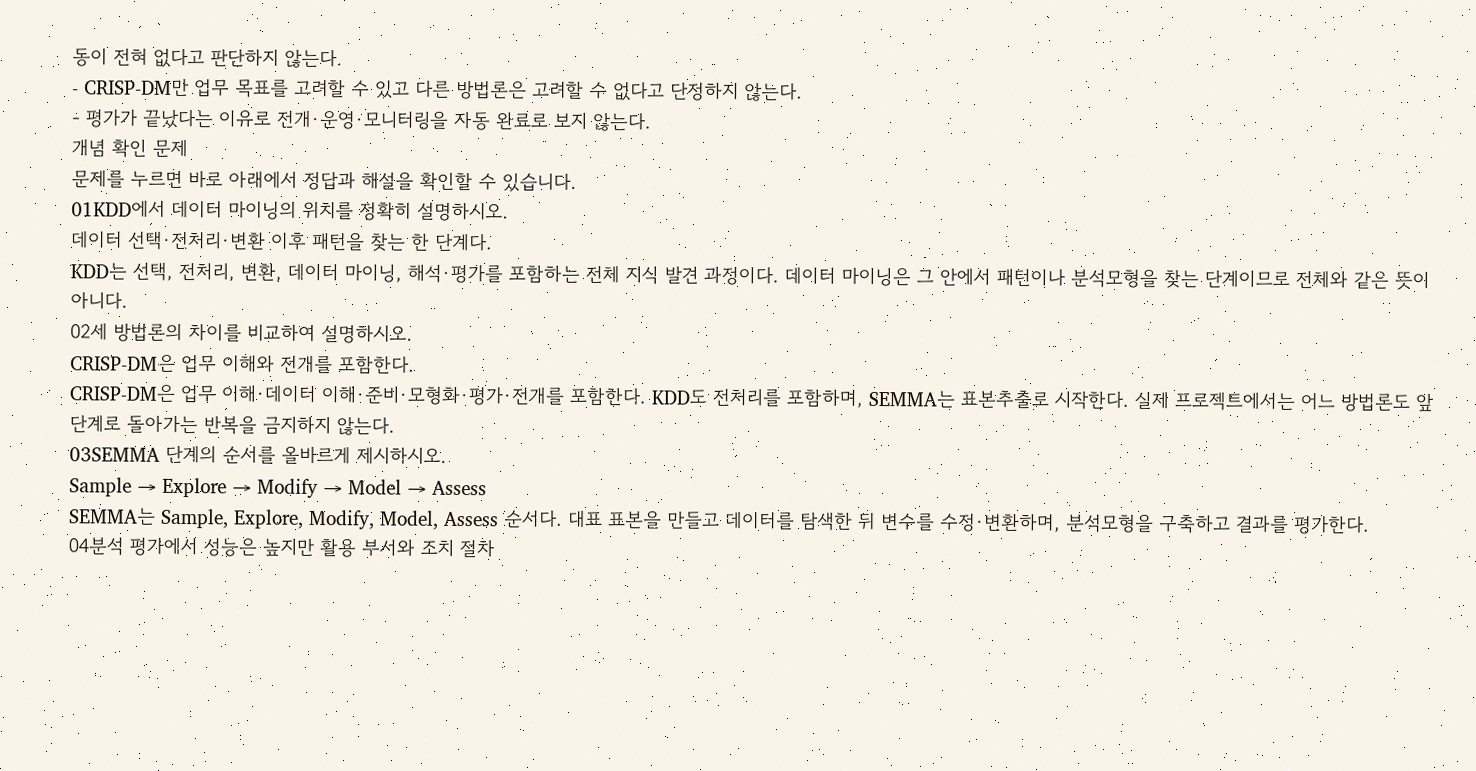동이 전혀 없다고 판단하지 않는다.
- CRISP-DM만 업무 목표를 고려할 수 있고 다른 방법론은 고려할 수 없다고 단정하지 않는다.
- 평가가 끝났다는 이유로 전개·운영·모니터링을 자동 완료로 보지 않는다.
개념 확인 문제
문제를 누르면 바로 아래에서 정답과 해설을 확인할 수 있습니다.
01KDD에서 데이터 마이닝의 위치를 정확히 설명하시오.
데이터 선택·전처리·변환 이후 패턴을 찾는 한 단계다.
KDD는 선택, 전처리, 변환, 데이터 마이닝, 해석·평가를 포함하는 전체 지식 발견 과정이다. 데이터 마이닝은 그 안에서 패턴이나 분석모형을 찾는 단계이므로 전체와 같은 뜻이 아니다.
02세 방법론의 차이를 비교하여 설명하시오.
CRISP-DM은 업무 이해와 전개를 포함한다.
CRISP-DM은 업무 이해·데이터 이해·준비·모형화·평가·전개를 포함한다. KDD도 전처리를 포함하며, SEMMA는 표본추출로 시작한다. 실제 프로젝트에서는 어느 방법론도 앞 단계로 돌아가는 반복을 금지하지 않는다.
03SEMMA 단계의 순서를 올바르게 제시하시오.
Sample → Explore → Modify → Model → Assess
SEMMA는 Sample, Explore, Modify, Model, Assess 순서다. 대표 표본을 만들고 데이터를 탐색한 뒤 변수를 수정·변환하며, 분석모형을 구축하고 결과를 평가한다.
04분석 평가에서 성능은 높지만 활용 부서와 조치 절차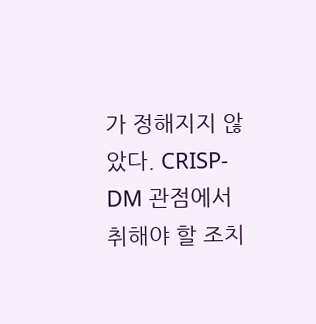가 정해지지 않았다. CRISP-DM 관점에서 취해야 할 조치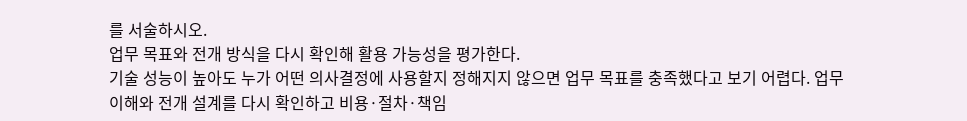를 서술하시오.
업무 목표와 전개 방식을 다시 확인해 활용 가능성을 평가한다.
기술 성능이 높아도 누가 어떤 의사결정에 사용할지 정해지지 않으면 업무 목표를 충족했다고 보기 어렵다. 업무 이해와 전개 설계를 다시 확인하고 비용·절차·책임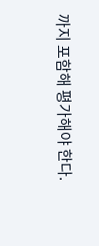까지 포함해 평가해야 한다.